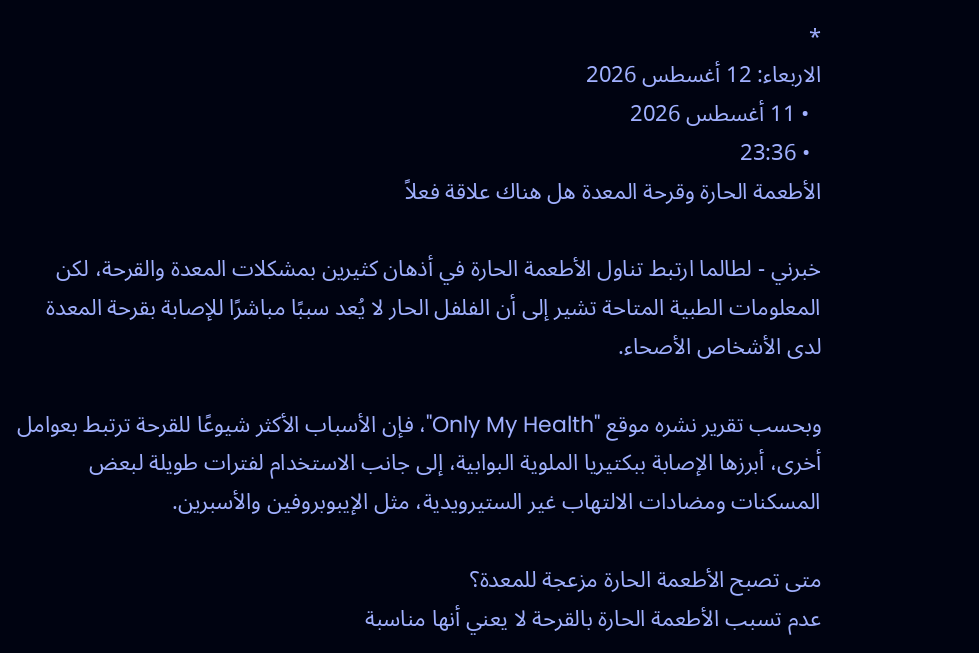*
الاربعاء: 12 أغسطس 2026
  • 11 أغسطس 2026
  • 23:36
الأطعمة الحارة وقرحة المعدة هل هناك علاقة فعلاً

خبرني - لطالما ارتبط تناول الأطعمة الحارة في أذهان كثيرين بمشكلات المعدة والقرحة، لكن المعلومات الطبية المتاحة تشير إلى أن الفلفل الحار لا يُعد سببًا مباشرًا للإصابة بقرحة المعدة لدى الأشخاص الأصحاء.

وبحسب تقرير نشره موقع "Only My Health"، فإن الأسباب الأكثر شيوعًا للقرحة ترتبط بعوامل أخرى، أبرزها الإصابة ببكتيريا الملوية البوابية، إلى جانب الاستخدام لفترات طويلة لبعض المسكنات ومضادات الالتهاب غير الستيرويدية، مثل الإيبوبروفين والأسبرين.

متى تصبح الأطعمة الحارة مزعجة للمعدة؟
عدم تسبب الأطعمة الحارة بالقرحة لا يعني أنها مناسبة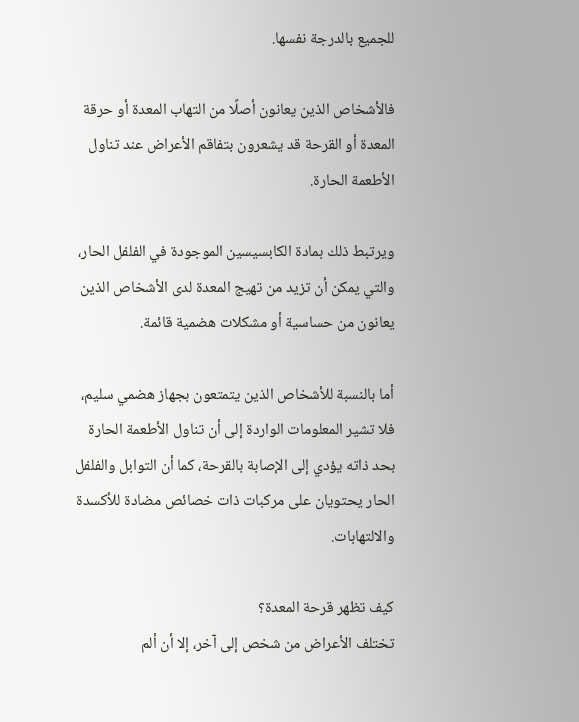للجميع بالدرجة نفسها.

فالأشخاص الذين يعانون أصلًا من التهاب المعدة أو حرقة المعدة أو القرحة قد يشعرون بتفاقم الأعراض عند تناول الأطعمة الحارة.

ويرتبط ذلك بمادة الكابسيسين الموجودة في الفلفل الحار، والتي يمكن أن تزيد من تهيج المعدة لدى الأشخاص الذين يعانون من حساسية أو مشكلات هضمية قائمة.

أما بالنسبة للأشخاص الذين يتمتعون بجهاز هضمي سليم، فلا تشير المعلومات الواردة إلى أن تناول الأطعمة الحارة بحد ذاته يؤدي إلى الإصابة بالقرحة، كما أن التوابل والفلفل الحار يحتويان على مركبات ذات خصائص مضادة للأكسدة والالتهابات.

كيف تظهر قرحة المعدة؟
تختلف الأعراض من شخص إلى آخر، إلا أن ألم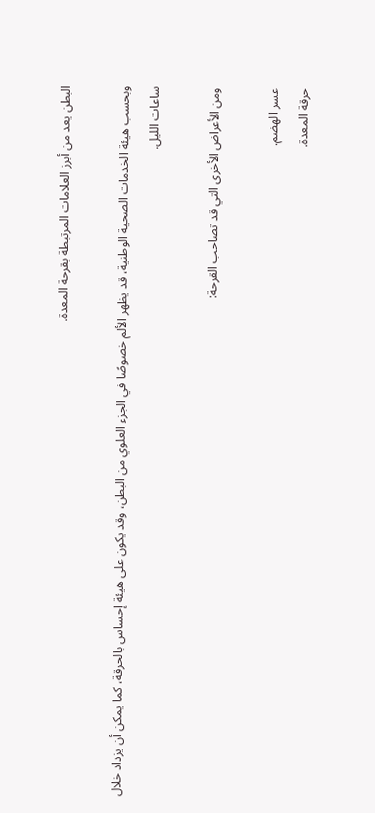البطن يعد من أبرز العلامات المرتبطة بقرحة المعدة.

وبحسب هيئة الخدمات الصحية الوطنية، قد يظهر الألم خصوصًا في الجزء العلوي من البطن، وقد يكون على هيئة إحساس بالحرقة، كما يمكن أن يزداد خلال ساعات الليل.

ومن الأعراض الأخرى التي قد تصاحب القرحة:

عسر الهضم.
حرقة المعدة.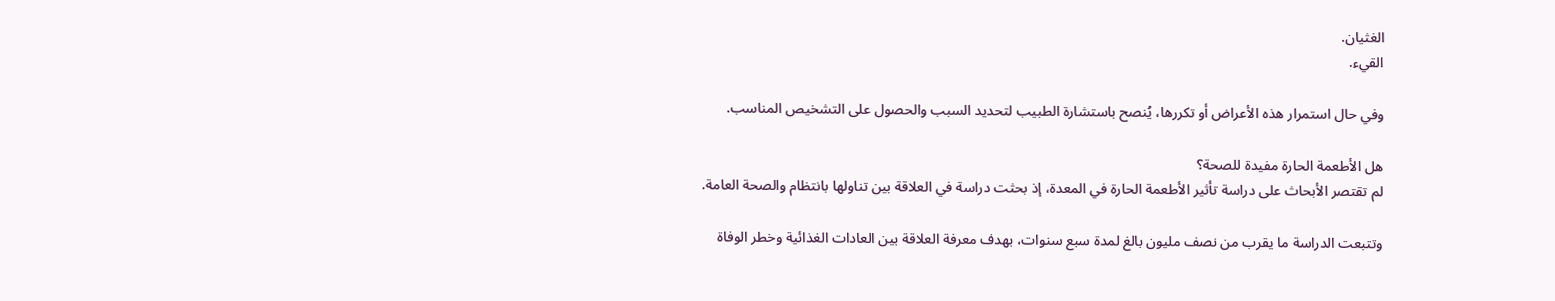الغثيان.
القيء.

وفي حال استمرار هذه الأعراض أو تكررها، يُنصح باستشارة الطبيب لتحديد السبب والحصول على التشخيص المناسب.

هل الأطعمة الحارة مفيدة للصحة؟
لم تقتصر الأبحاث على دراسة تأثير الأطعمة الحارة في المعدة، إذ بحثت دراسة في العلاقة بين تناولها بانتظام والصحة العامة.

وتتبعت الدراسة ما يقرب من نصف مليون بالغ لمدة سبع سنوات، بهدف معرفة العلاقة بين العادات الغذائية وخطر الوفاة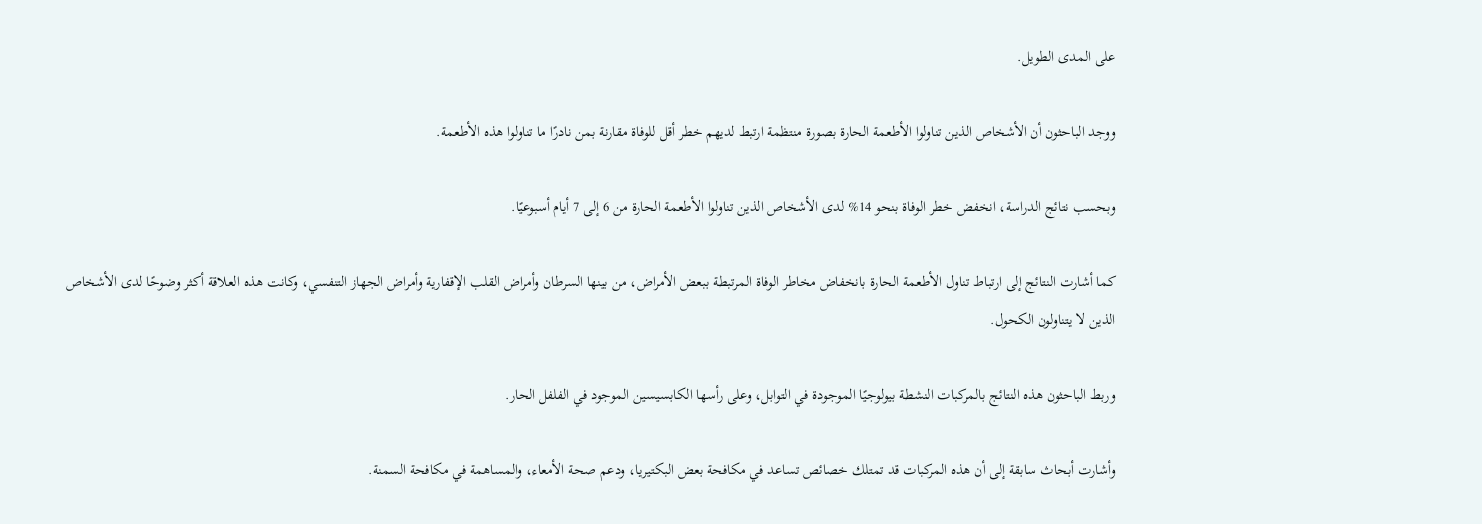على المدى الطويل.

ووجد الباحثون أن الأشخاص الذين تناولوا الأطعمة الحارة بصورة منتظمة ارتبط لديهم خطر أقل للوفاة مقارنة بمن نادرًا ما تناولوا هذه الأطعمة.

وبحسب نتائج الدراسة، انخفض خطر الوفاة بنحو 14% لدى الأشخاص الذين تناولوا الأطعمة الحارة من 6 إلى 7 أيام أسبوعيًا.

كما أشارت النتائج إلى ارتباط تناول الأطعمة الحارة بانخفاض مخاطر الوفاة المرتبطة ببعض الأمراض، من بينها السرطان وأمراض القلب الإقفارية وأمراض الجهاز التنفسي، وكانت هذه العلاقة أكثر وضوحًا لدى الأشخاص الذين لا يتناولون الكحول.

وربط الباحثون هذه النتائج بالمركبات النشطة بيولوجيًا الموجودة في التوابل، وعلى رأسها الكابسيسين الموجود في الفلفل الحار.

وأشارت أبحاث سابقة إلى أن هذه المركبات قد تمتلك خصائص تساعد في مكافحة بعض البكتيريا، ودعم صحة الأمعاء، والمساهمة في مكافحة السمنة.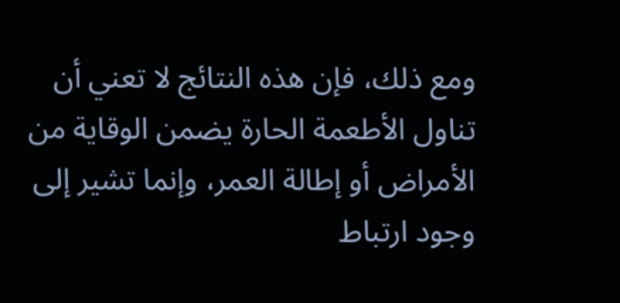ومع ذلك، فإن هذه النتائج لا تعني أن تناول الأطعمة الحارة يضمن الوقاية من الأمراض أو إطالة العمر، وإنما تشير إلى وجود ارتباط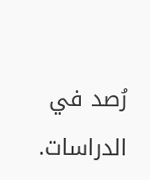رُصد في الدراسات.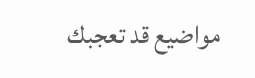مواضيع قد تعجبك